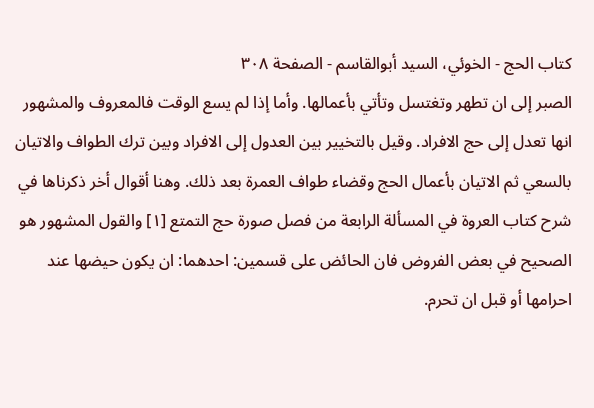كتاب الحج - الخوئي، السيد أبوالقاسم - الصفحة ٣٠٨
الصبر إلى ان تطهر وتغتسل وتأتي بأعمالها. وأما إذا لم يسع الوقت فالمعروف والمشهور انها تعدل إلى حج الافراد. وقيل بالتخيير بين العدول إلى الافراد وبين ترك الطواف والاتيان بالسعي ثم الاتيان بأعمال الحج وقضاء طواف العمرة بعد ذلك. وهنا أقوال أخر ذكرناها في شرح كتاب العروة في المسألة الرابعة من فصل صورة حج التمتع [١] والقول المشهور هو الصحيح في بعض الفروض فان الحائض على قسمين: احدهما: ان يكون حيضها عند احرامها أو قبل ان تحرم.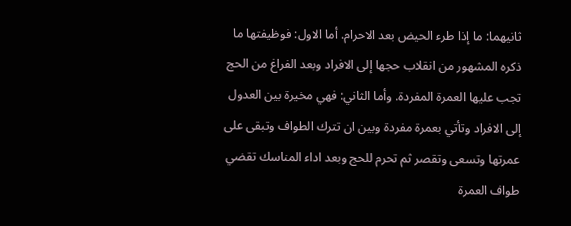ثانيهما: ما إذا طرء الحيض بعد الاحرام. أما الاول: فوظيفتها ما ذكره المشهور من انقلاب حجها إلى الافراد وبعد الفراغ من الحج تجب عليها العمرة المفردة. وأما الثاني: فهي مخيرة بين العدول إلى الافراد وتأتي بعمرة مفردة وبين ان تترك الطواف وتبقى على عمرتها وتسعى وتقصر ثم تحرم للحج وبعد اداء المناسك تقضي طواف العمرة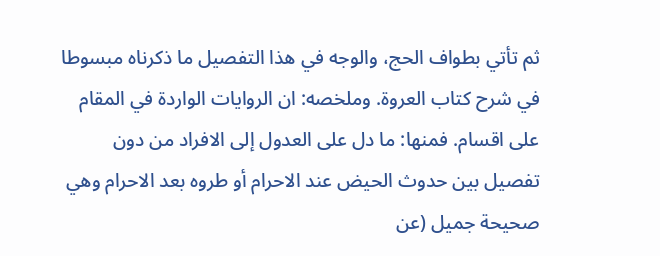ثم تأتي بطواف الحج، والوجه في هذا التفصيل ما ذكرناه مبسوطا في شرح كتاب العروة. وملخصه: ان الروايات الواردة في المقام على اقسام. فمنها: ما دل على العدول إلى الافراد من دون تفصيل بين حدوث الحيض عند الاحرام أو طروه بعد الاحرام وهي صحيحة جميل (عن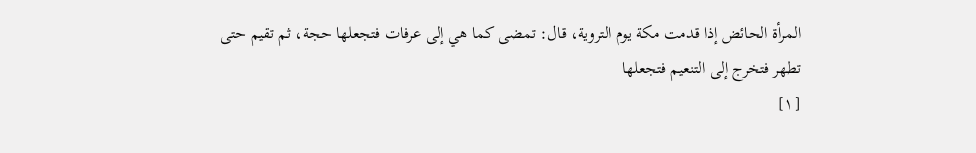المرأة الحائض إذا قدمت مكة يوم التروية، قال: تمضى كما هي إلى عرفات فتجعلها حجة، ثم تقيم حتى تطهر فتخرج إلى التنعيم فتجعلها
[١]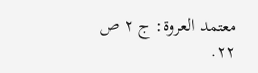معتمد العروة: ج ٢ ص ٢٢.